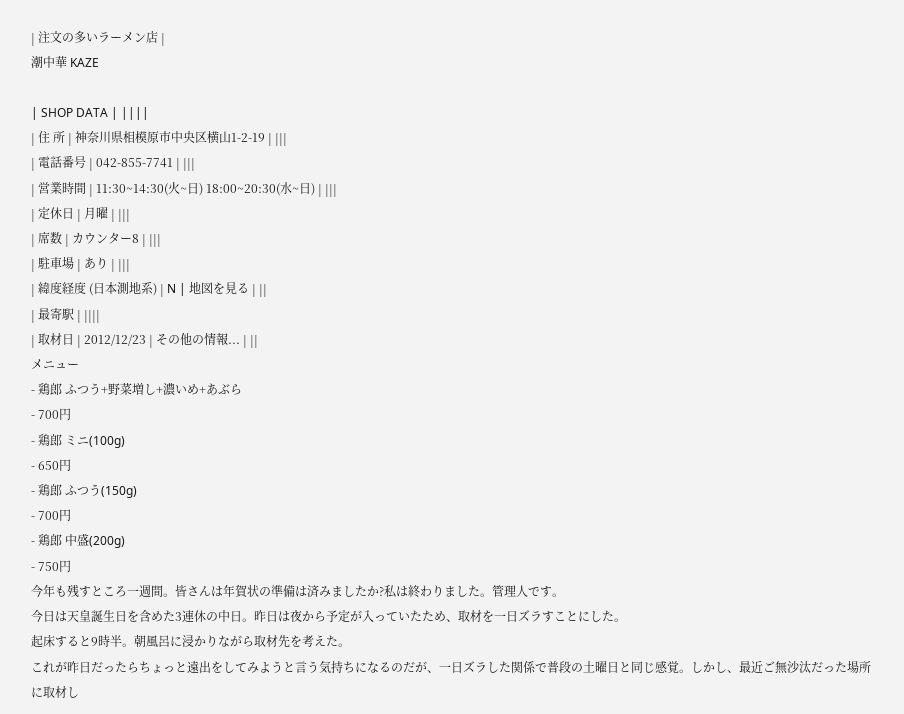| 注文の多いラーメン店 |
潮中華 KAZE

| SHOP DATA | ||||
| 住 所 | 神奈川県相模原市中央区横山1-2-19 | |||
| 電話番号 | 042-855-7741 | |||
| 営業時間 | 11:30~14:30(火~日) 18:00~20:30(水~日) | |||
| 定休日 | 月曜 | |||
| 席数 | カウンター8 | |||
| 駐車場 | あり | |||
| 緯度経度 (日本測地系) | N | 地図を見る | ||
| 最寄駅 | ||||
| 取材日 | 2012/12/23 | その他の情報... | ||
メニュー
- 鶏郎 ふつう+野菜増し+濃いめ+あぶら
- 700円
- 鶏郎 ミニ(100g)
- 650円
- 鶏郎 ふつう(150g)
- 700円
- 鶏郎 中盛(200g)
- 750円
今年も残すところ一週間。皆さんは年賀状の準備は済みましたか?私は終わりました。管理人です。
今日は天皇誕生日を含めた3連休の中日。昨日は夜から予定が入っていたため、取材を一日ズラすことにした。
起床すると9時半。朝風呂に浸かりながら取材先を考えた。
これが昨日だったらちょっと遠出をしてみようと言う気持ちになるのだが、一日ズラした関係で普段の土曜日と同じ感覚。しかし、最近ご無沙汰だった場所に取材し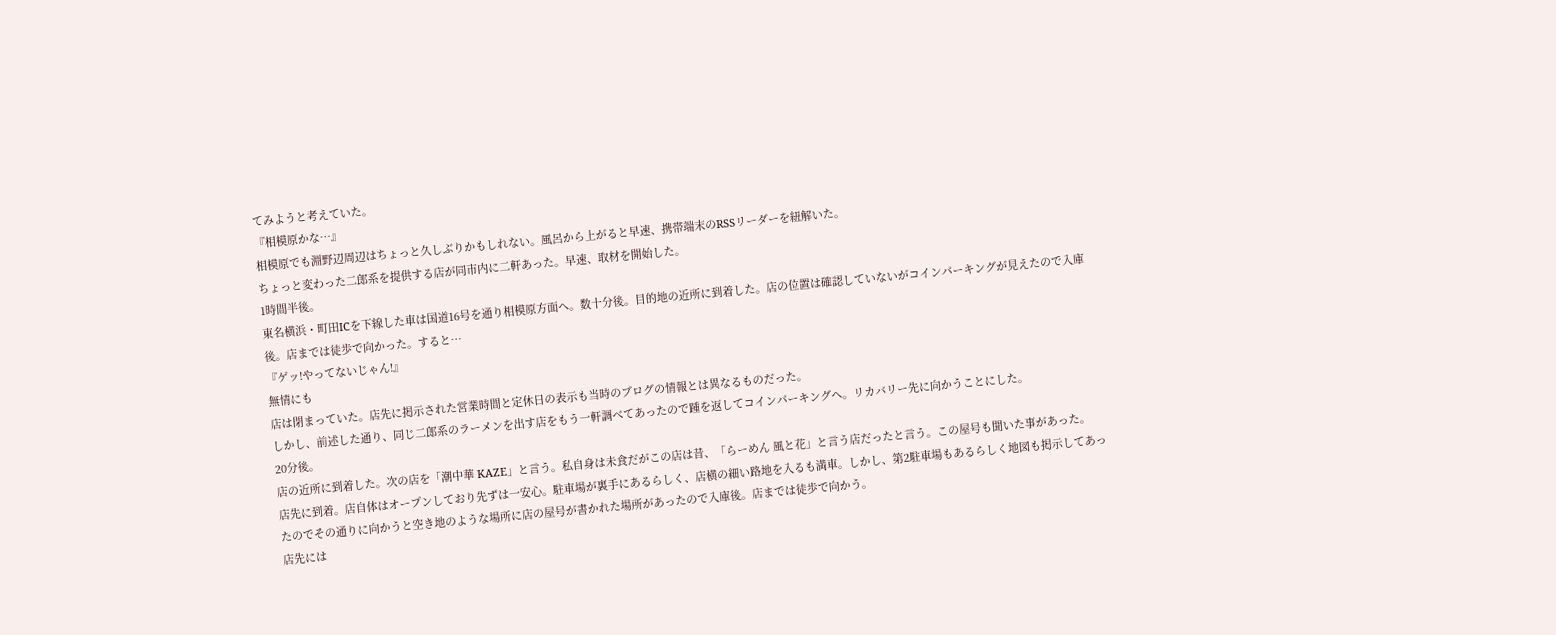てみようと考えていた。
『相模原かな…』
相模原でも淵野辺周辺はちょっと久しぶりかもしれない。風呂から上がると早速、携帯端末のRSSリーダーを紐解いた。
ちょっと変わった二郎系を提供する店が同市内に二軒あった。早速、取材を開始した。
1時間半後。
東名横浜・町田ICを下線した車は国道16号を通り相模原方面へ。数十分後。目的地の近所に到着した。店の位置は確認していないがコインパーキングが見えたので入庫後。店までは徒歩で向かった。すると…
『ゲッ!やってないじゃん!』
無情にも
店は閉まっていた。店先に掲示された営業時間と定休日の表示も当時のブログの情報とは異なるものだった。
しかし、前述した通り、同じ二郎系のラーメンを出す店をもう一軒調べてあったので踵を返してコインパーキングへ。リカバリー先に向かうことにした。
20分後。
店の近所に到着した。次の店を「潮中華 KAZE」と言う。私自身は未食だがこの店は昔、「らーめん 風と花」と言う店だったと言う。この屋号も聞いた事があった。
店先に到着。店自体はオープンしており先ずは一安心。駐車場が裏手にあるらしく、店横の細い路地を入るも満車。しかし、第2駐車場もあるらしく地図も掲示してあったのでその通りに向かうと空き地のような場所に店の屋号が書かれた場所があったので入庫後。店までは徒歩で向かう。
店先には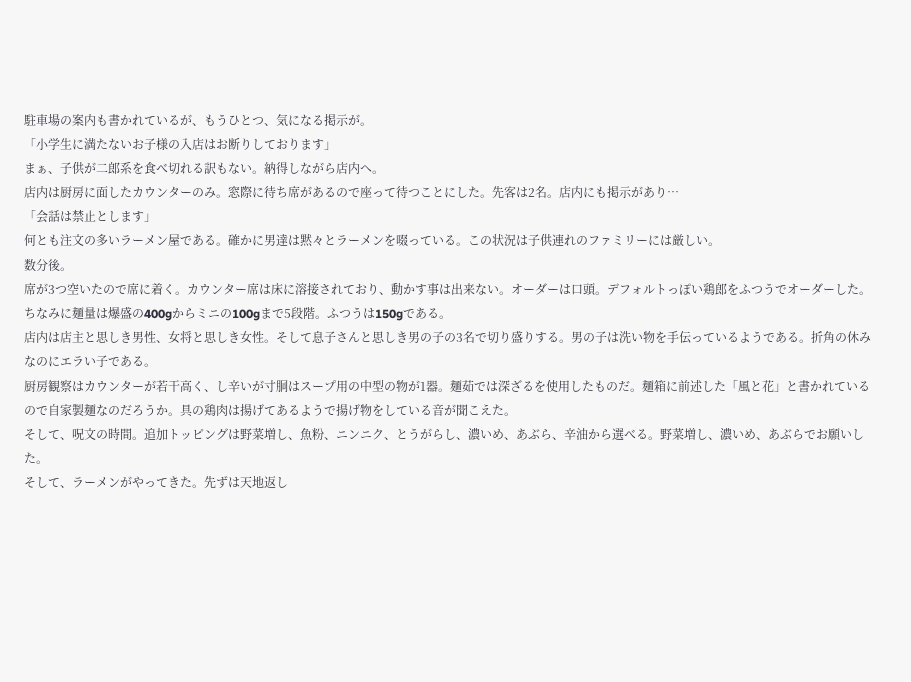駐車場の案内も書かれているが、もうひとつ、気になる掲示が。
「小学生に満たないお子様の入店はお断りしております」
まぁ、子供が二郎系を食べ切れる訳もない。納得しながら店内へ。
店内は厨房に面したカウンターのみ。窓際に待ち席があるので座って待つことにした。先客は2名。店内にも掲示があり…
「会話は禁止とします」
何とも注文の多いラーメン屋である。確かに男達は黙々とラーメンを啜っている。この状況は子供連れのファミリーには厳しい。
数分後。
席が3つ空いたので席に着く。カウンター席は床に溶接されており、動かす事は出来ない。オーダーは口頭。デフォルトっぽい鶏郎をふつうでオーダーした。ちなみに麺量は爆盛の400gからミニの100gまで5段階。ふつうは150gである。
店内は店主と思しき男性、女将と思しき女性。そして息子さんと思しき男の子の3名で切り盛りする。男の子は洗い物を手伝っているようである。折角の休みなのにエラい子である。
厨房観察はカウンターが若干高く、し辛いが寸胴はスープ用の中型の物が1器。麺茹では深ざるを使用したものだ。麺箱に前述した「風と花」と書かれているので自家製麺なのだろうか。具の鶏肉は揚げてあるようで揚げ物をしている音が聞こえた。
そして、呪文の時間。追加トッピングは野菜増し、魚粉、ニンニク、とうがらし、濃いめ、あぶら、辛油から選べる。野菜増し、濃いめ、あぶらでお願いした。
そして、ラーメンがやってきた。先ずは天地返し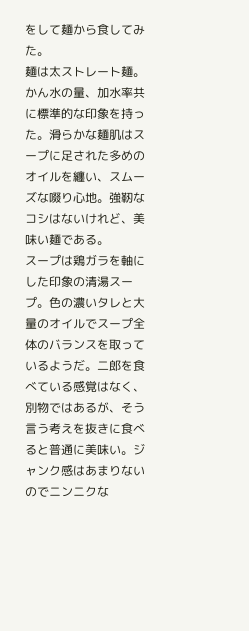をして麺から食してみた。
麺は太ストレート麺。かん水の量、加水率共に標準的な印象を持った。滑らかな麺肌はスープに足された多めのオイルを纏い、スムーズな啜り心地。強靭なコシはないけれど、美味い麺である。
スープは鶏ガラを軸にした印象の清湯スープ。色の濃いタレと大量のオイルでスープ全体のバランスを取っているようだ。二郎を食べている感覚はなく、別物ではあるが、そう言う考えを抜きに食べると普通に美味い。ジャンク感はあまりないのでニンニクな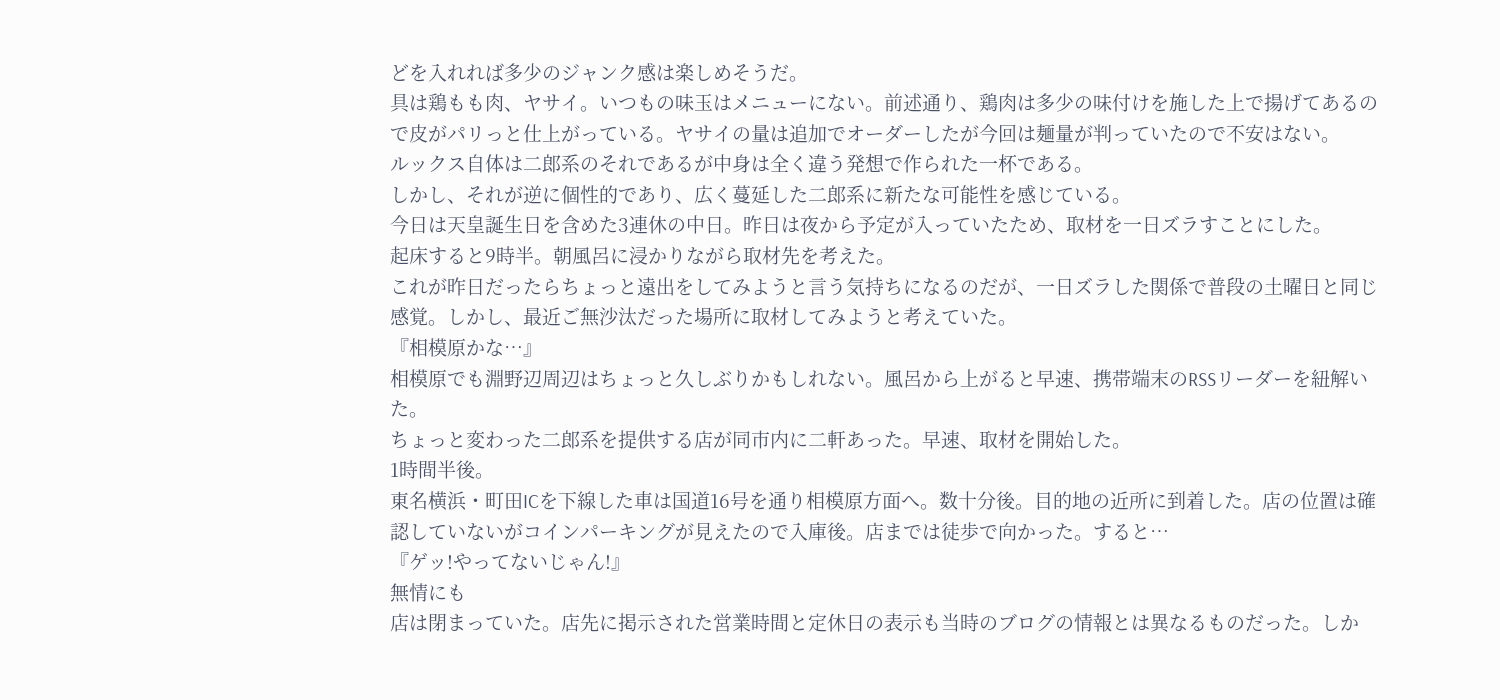どを入れれば多少のジャンク感は楽しめそうだ。
具は鶏もも肉、ヤサイ。いつもの味玉はメニューにない。前述通り、鶏肉は多少の味付けを施した上で揚げてあるので皮がパリっと仕上がっている。ヤサイの量は追加でオーダーしたが今回は麺量が判っていたので不安はない。
ルックス自体は二郎系のそれであるが中身は全く違う発想で作られた一杯である。
しかし、それが逆に個性的であり、広く蔓延した二郎系に新たな可能性を感じている。
今日は天皇誕生日を含めた3連休の中日。昨日は夜から予定が入っていたため、取材を一日ズラすことにした。
起床すると9時半。朝風呂に浸かりながら取材先を考えた。
これが昨日だったらちょっと遠出をしてみようと言う気持ちになるのだが、一日ズラした関係で普段の土曜日と同じ感覚。しかし、最近ご無沙汰だった場所に取材してみようと考えていた。
『相模原かな…』
相模原でも淵野辺周辺はちょっと久しぶりかもしれない。風呂から上がると早速、携帯端末のRSSリーダーを紐解いた。
ちょっと変わった二郎系を提供する店が同市内に二軒あった。早速、取材を開始した。
1時間半後。
東名横浜・町田ICを下線した車は国道16号を通り相模原方面へ。数十分後。目的地の近所に到着した。店の位置は確認していないがコインパーキングが見えたので入庫後。店までは徒歩で向かった。すると…
『ゲッ!やってないじゃん!』
無情にも
店は閉まっていた。店先に掲示された営業時間と定休日の表示も当時のブログの情報とは異なるものだった。しか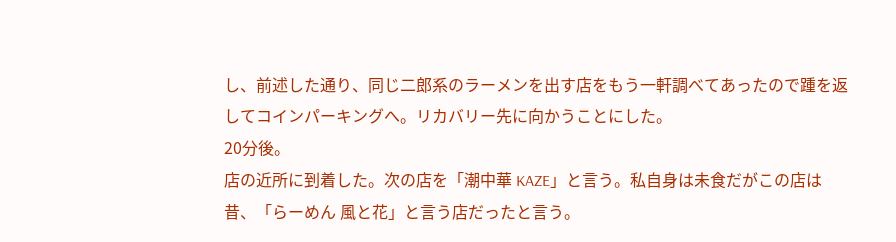し、前述した通り、同じ二郎系のラーメンを出す店をもう一軒調べてあったので踵を返してコインパーキングへ。リカバリー先に向かうことにした。
20分後。
店の近所に到着した。次の店を「潮中華 KAZE」と言う。私自身は未食だがこの店は昔、「らーめん 風と花」と言う店だったと言う。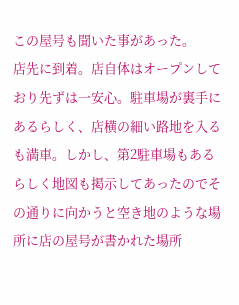この屋号も聞いた事があった。
店先に到着。店自体はオープンしており先ずは一安心。駐車場が裏手にあるらしく、店横の細い路地を入るも満車。しかし、第2駐車場もあるらしく地図も掲示してあったのでその通りに向かうと空き地のような場所に店の屋号が書かれた場所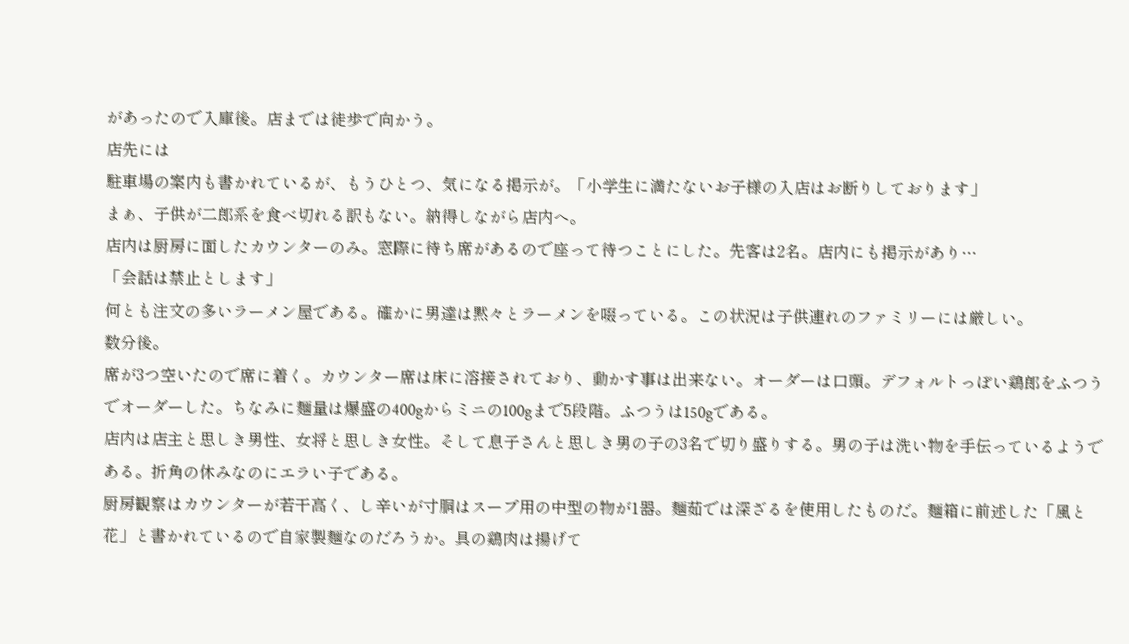があったので入庫後。店までは徒歩で向かう。
店先には
駐車場の案内も書かれているが、もうひとつ、気になる掲示が。「小学生に満たないお子様の入店はお断りしております」
まぁ、子供が二郎系を食べ切れる訳もない。納得しながら店内へ。
店内は厨房に面したカウンターのみ。窓際に待ち席があるので座って待つことにした。先客は2名。店内にも掲示があり…
「会話は禁止とします」
何とも注文の多いラーメン屋である。確かに男達は黙々とラーメンを啜っている。この状況は子供連れのファミリーには厳しい。
数分後。
席が3つ空いたので席に着く。カウンター席は床に溶接されており、動かす事は出来ない。オーダーは口頭。デフォルトっぽい鶏郎をふつうでオーダーした。ちなみに麺量は爆盛の400gからミニの100gまで5段階。ふつうは150gである。
店内は店主と思しき男性、女将と思しき女性。そして息子さんと思しき男の子の3名で切り盛りする。男の子は洗い物を手伝っているようである。折角の休みなのにエラい子である。
厨房観察はカウンターが若干高く、し辛いが寸胴はスープ用の中型の物が1器。麺茹では深ざるを使用したものだ。麺箱に前述した「風と花」と書かれているので自家製麺なのだろうか。具の鶏肉は揚げて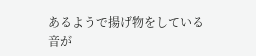あるようで揚げ物をしている音が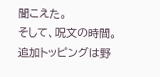聞こえた。
そして、呪文の時間。追加トッピングは野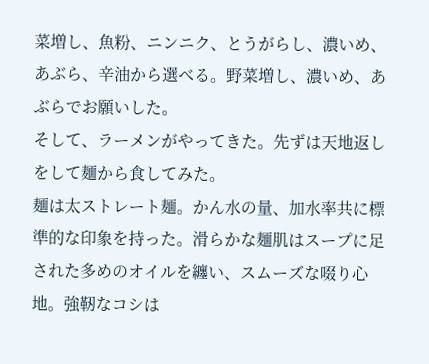菜増し、魚粉、ニンニク、とうがらし、濃いめ、あぶら、辛油から選べる。野菜増し、濃いめ、あぶらでお願いした。
そして、ラーメンがやってきた。先ずは天地返しをして麺から食してみた。
麺は太ストレート麺。かん水の量、加水率共に標準的な印象を持った。滑らかな麺肌はスープに足された多めのオイルを纏い、スムーズな啜り心地。強靭なコシは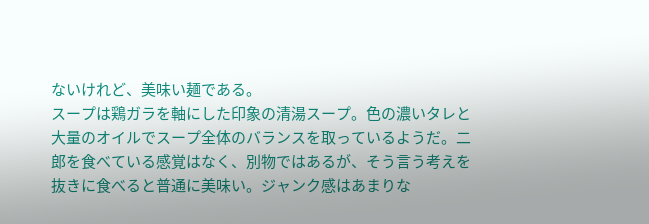ないけれど、美味い麺である。
スープは鶏ガラを軸にした印象の清湯スープ。色の濃いタレと大量のオイルでスープ全体のバランスを取っているようだ。二郎を食べている感覚はなく、別物ではあるが、そう言う考えを抜きに食べると普通に美味い。ジャンク感はあまりな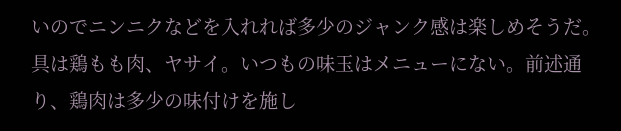いのでニンニクなどを入れれば多少のジャンク感は楽しめそうだ。
具は鶏もも肉、ヤサイ。いつもの味玉はメニューにない。前述通り、鶏肉は多少の味付けを施し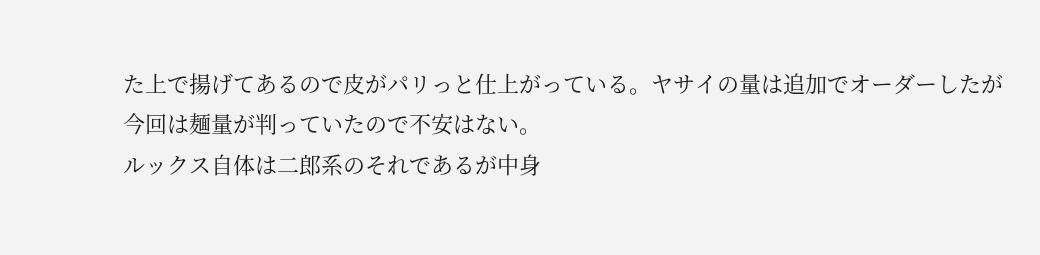た上で揚げてあるので皮がパリっと仕上がっている。ヤサイの量は追加でオーダーしたが今回は麺量が判っていたので不安はない。
ルックス自体は二郎系のそれであるが中身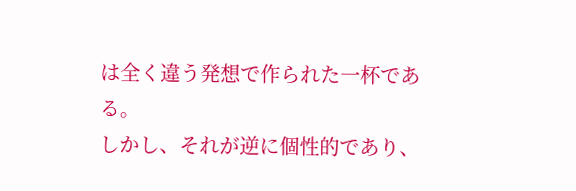は全く違う発想で作られた一杯である。
しかし、それが逆に個性的であり、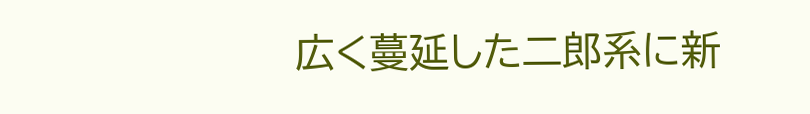広く蔓延した二郎系に新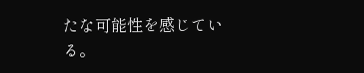たな可能性を感じている。